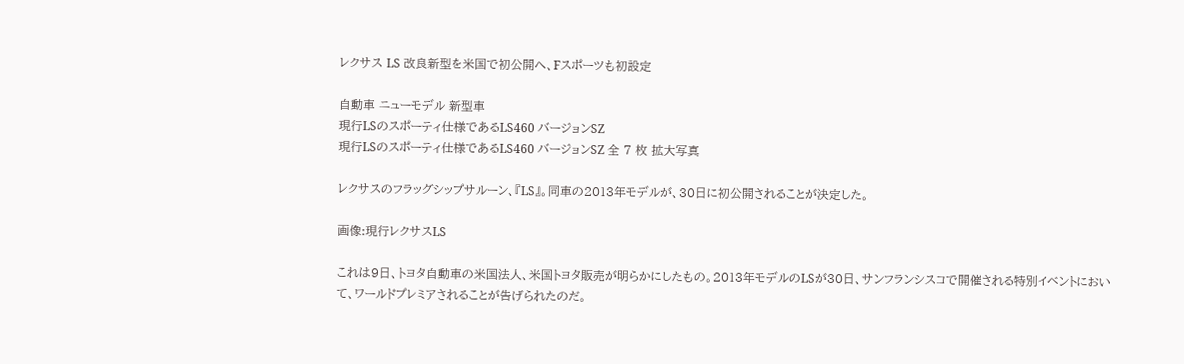レクサス LS 改良新型を米国で初公開へ、Fスポーツも初設定

自動車 ニューモデル 新型車
現行LSのスポーティ仕様であるLS460 バージョンSZ
現行LSのスポーティ仕様であるLS460 バージョンSZ 全 7 枚 拡大写真

レクサスのフラッグシップサルーン、『LS』。同車の2013年モデルが、30日に初公開されることが決定した。

画像:現行レクサスLS

これは9日、トヨタ自動車の米国法人、米国トヨタ販売が明らかにしたもの。2013年モデルのLSが30日、サンフランシスコで開催される特別イベントにおいて、ワールドプレミアされることが告げられたのだ。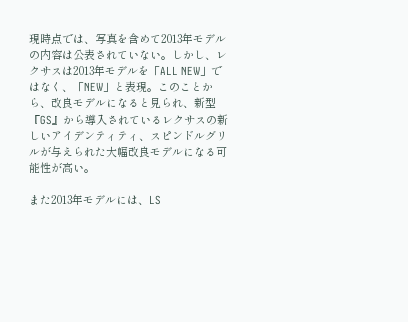現時点では、写真を含めて2013年モデルの内容は公表されていない。しかし、レクサスは2013年モデルを「ALL NEW」ではなく、「NEW」と表現。このことから、改良モデルになると見られ、新型『GS』から導入されているレクサスの新しいアイデンティティ、スピンドルグリルが与えられた大幅改良モデルになる可能性が高い。

また2013年モデルには、LS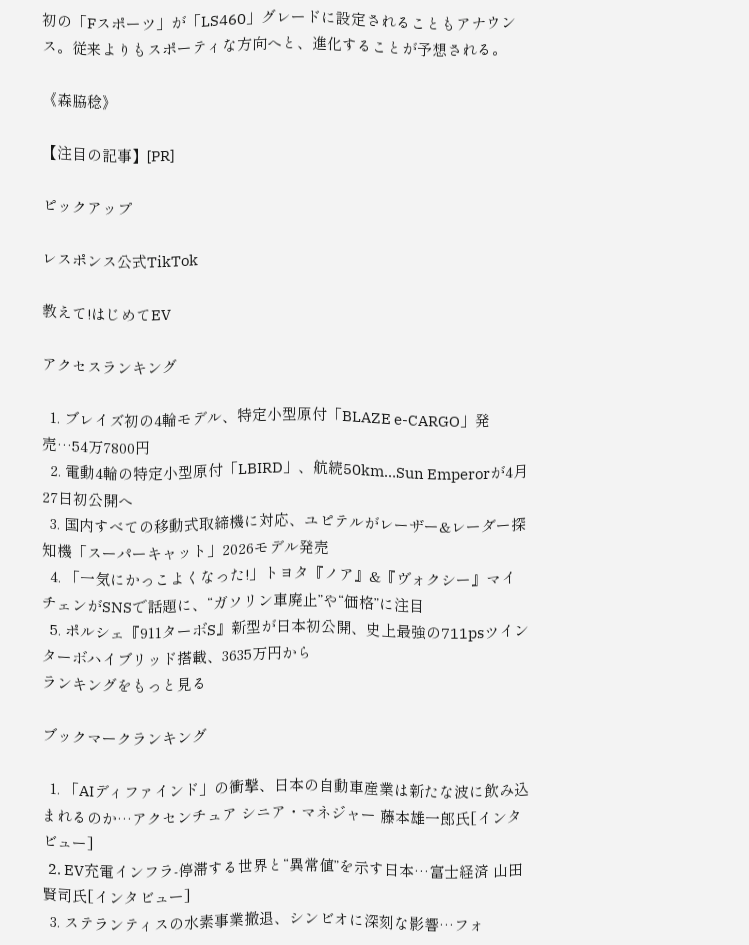初の「Fスポーツ」が「LS460」グレードに設定されることもアナウンス。従来よりもスポーティな方向へと、進化することが予想される。

《森脇稔》

【注目の記事】[PR]

ピックアップ

レスポンス公式TikTok

教えて!はじめてEV

アクセスランキング

  1. ブレイズ初の4輪モデル、特定小型原付「BLAZE e-CARGO」発売…54万7800円
  2. 電動4輪の特定小型原付「LBIRD」、航続50km…Sun Emperorが4月27日初公開へ
  3. 国内すべての移動式取締機に対応、ユピテルがレーザー&レーダー探知機「スーパーキャット」2026モデル発売
  4. 「一気にかっこよくなった!」トヨタ『ノア』&『ヴォクシー』マイチェンがSNSで話題に、“ガソリン車廃止”や“価格”に注目
  5. ポルシェ『911ターボS』新型が日本初公開、史上最強の711psツインターボハイブリッド搭載、3635万円から
ランキングをもっと見る

ブックマークランキング

  1. 「AIディファインド」の衝撃、日本の自動車産業は新たな波に飲み込まれるのか…アクセンチュア シニア・マネジャー 藤本雄一郎氏[インタビュー]
  2. EV充電インフラ-停滞する世界と“異常値”を示す日本…富士経済 山田賢司氏[インタビュー]
  3. ステランティスの水素事業撤退、シンビオに深刻な影響…フォ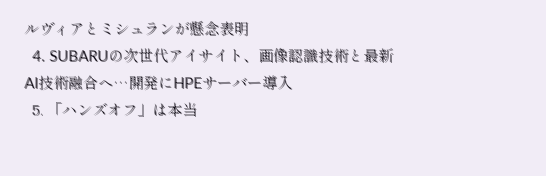ルヴィアとミシュランが懸念表明
  4. SUBARUの次世代アイサイト、画像認識技術と最新AI技術融合へ…開発にHPEサーバー導入
  5. 「ハンズオフ」は本当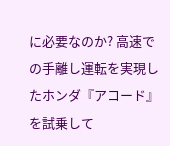に必要なのか? 高速での手離し運転を実現したホンダ『アコード』を試乗して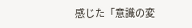感じた「意識の変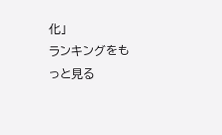化」
ランキングをもっと見る